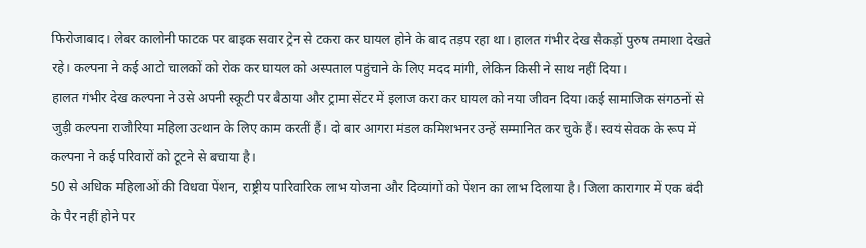फिरोजाबाद। लेबर कालोनी फाटक पर बाइक सवार ट्रेन से टकरा कर घायल होने के बाद तड़प रहा था। हालत गंभीर देख सैकड़ों पुरुष तमाशा देखते रहे। कल्पना ने कई आटो चालकों को रोक कर घायल को अस्पताल पहुंचाने के लिए मदद मांगी, लेकिन किसी ने साथ नहीं दिया।
हालत गंभीर देख कल्पना ने उसे अपनी स्कूटी पर बैठाया और ट्रामा सेंटर में इलाज करा कर घायल को नया जीवन दिया।कई सामाजिक संगठनों से जुड़ी कल्पना राजौरिया महिला उत्थान के लिए काम करतीं हैं। दो बार आगरा मंडल कमिशभनर उन्हें सम्मानित कर चुके हैं। स्वयं सेवक के रूप में कल्पना ने कई परिवारों को टूटने से बचाया है।
50 से अधिक महिलाओं की विधवा पेंशन, राष्ट्रीय पारिवारिक लाभ योजना और दिव्यांगों को पेंशन का लाभ दिलाया है। जिला कारागार में एक बंदी के पैर नहीं होने पर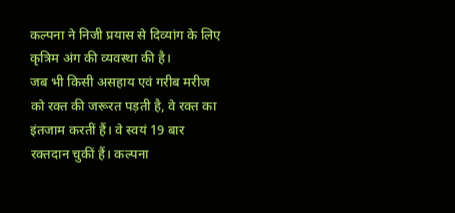कल्पना ने निजी प्रयास से दिव्यांग के लिए कृत्रिम अंग की व्यवस्था की है।
जब भी किसी असहाय एवं गरीब मरीज को रक्त की जरूरत पड़ती है, वे रक्त का इंतजाम करतीं हैं। वे स्वयं 19 बार रक्तदान चुकीं हैं। कल्पना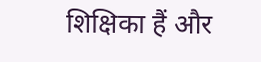शिक्षिका हैं और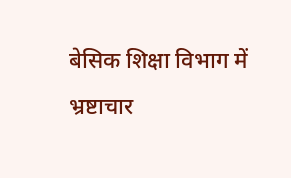बेसिक शिक्षा विभाग में भ्रष्टाचार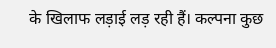के खिलाफ लड़ाई लड़ रही हैं। कल्पना कुछ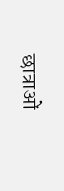छात्राओं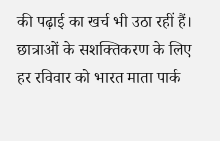की पढ़ाई का खर्च भी उठा रहीं हैं। छात्राओं के सशक्तिकरण के लिए हर रविवार को भारत माता पार्क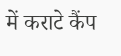में कराटे कैंप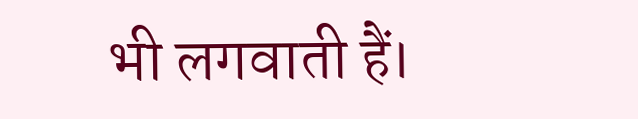भी लगवाती हैं।